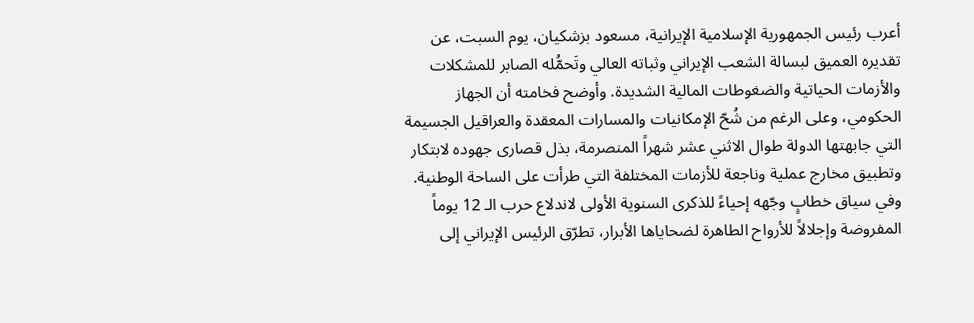أعرب رئيس الجمهورية الإسلامية الإيرانية، مسعود بزشكيان، يوم السبت، عن
تقديره العميق لبسالة الشعب الإيراني وثباته العالي وتَحمُّله الصابر للمشكلات والأزمات الحياتية والضغوطات المالية الشديدة. وأوضح فخامته أن الجهاز الحكومي، وعلى الرغم من شُحّ الإمكانيات والمسارات المعقدة والعراقيل الجسيمة التي جابهتها الدولة طوال الاثني عشر شهراً المنصرمة، بذل قصارى جهوده لابتكار وتطبيق مخارج عملية وناجعة للأزمات المختلفة التي طرأت على الساحة الوطنية.
وفي سياق خطابٍ وجّهه إحياءً للذكرى السنوية الأولى لاندلاع حرب الـ 12 يوماً المفروضة وإجلالاً للأرواح الطاهرة لضحاياها الأبرار، تطرّق الرئيس الإيراني إلى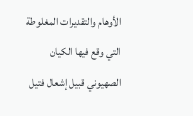الأوهام والتقديرات المغلوطة التي وقع فيها الكيان الصهيوني قبيل إشعال فتيل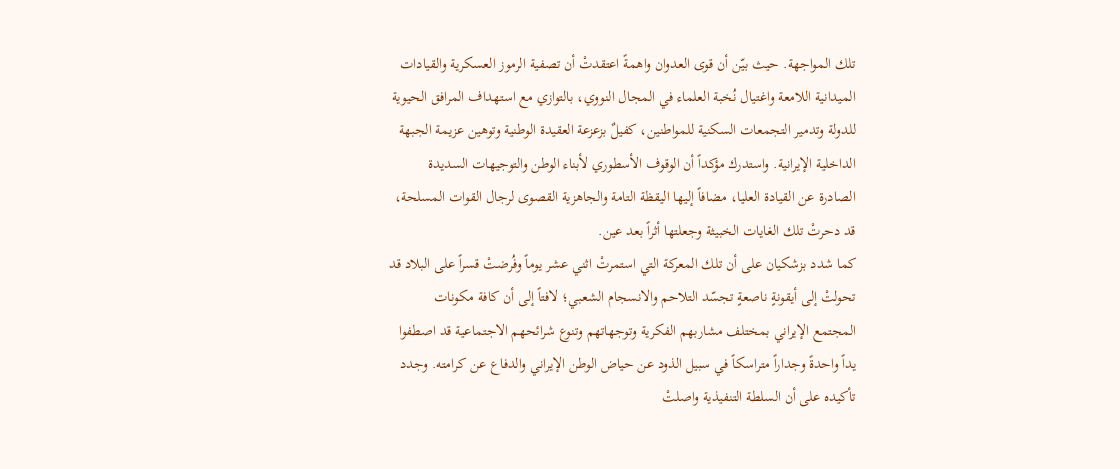تلك المواجهة. حيث بيّن أن قوى العدوان واهمةً اعتقدتْ أن تصفية الرموز العسكرية والقيادات الميدانية اللامعة واغتيال نُخبة العلماء في المجال النووي، بالتوازي مع استهداف المرافق الحيوية للدولة وتدمير التجمعات السكنية للمواطنين، كفيلٌ بزعزعة العقيدة الوطنية وتوهين عزيمة الجبهة الداخلية الإيرانية. واستدرك مؤكداً أن الوقوف الأسطوري لأبناء الوطن والتوجيهات السديدة الصادرة عن القيادة العليا، مضافاً إليها اليقظة التامة والجاهزية القصوى لرجال القوات المسلحة، قد دحرتْ تلك الغايات الخبيثة وجعلتها أثراً بعد عين.
كما شدد بزشكيان على أن تلك المعركة التي استمرتْ اثني عشر يوماً وفُرضتْ قسراً على البلاد قد تحولتْ إلى أيقونةٍ ناصعةٍ تجسّد التلاحم والانسجام الشعبي؛ لافتاً إلى أن كافة مكونات المجتمع الإيراني بمختلف مشاربهم الفكرية وتوجهاتهم وتنوع شرائحهم الاجتماعية قد اصطفوا يداً واحدةً وجداراً متراسكاً في سبيل الذود عن حياض الوطن الإيراني والدفاع عن كرامته. وجدد تأكيده على أن السلطة التنفيذية واصلتْ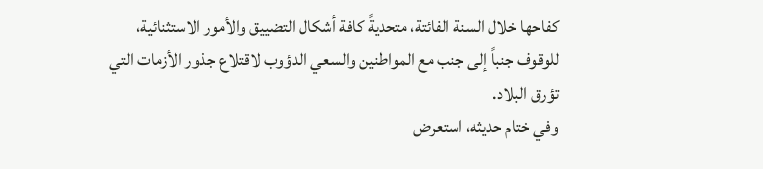كفاحها خلال السنة الفائتة، متحديةً كافة أشكال التضييق والأمور الاستثنائية، للوقوف جنباً إلى جنب مع المواطنين والسعي الدؤوب لاقتلاع جذور الأزمات التي تؤرق البلاد.
وفي ختام حديثه، استعرض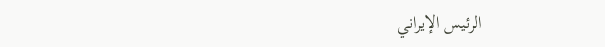الرئيس الإيراني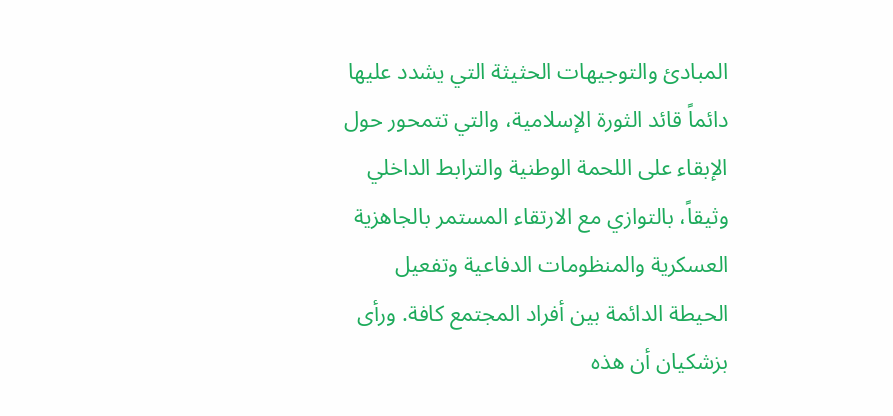المبادئ والتوجيهات الحثيثة التي يشدد عليها دائماً قائد الثورة الإسلامية، والتي تتمحور حول الإبقاء على اللحمة الوطنية والترابط الداخلي وثيقاً، بالتوازي مع الارتقاء المستمر بالجاهزية العسكرية والمنظومات الدفاعية وتفعيل الحيطة الدائمة بين أفراد المجتمع كافة. ورأى بزشكيان أن هذه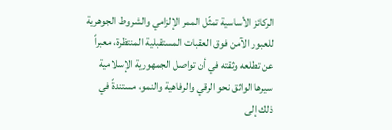الركائز الأساسية تمثّل الممر الإلزامي والشروط الجوهرية للعبور الآمن فوق العقبات المستقبلية المنتظرة، معبراً عن تطلعه وثقته في أن تواصل الجمهورية الإسلامية سيرها الواثق نحو الرقي والرفاهية والنمو، مستندةً في ذلك إلى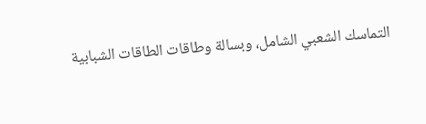التماسك الشعبي الشامل، وبسالة وطاقات الطاقات الشبابية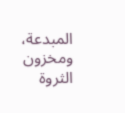المبدعة، ومخزون الثروة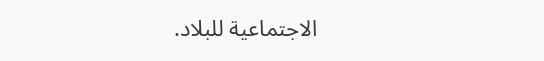الاجتماعية للبلاد.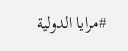#مرايا الدولية